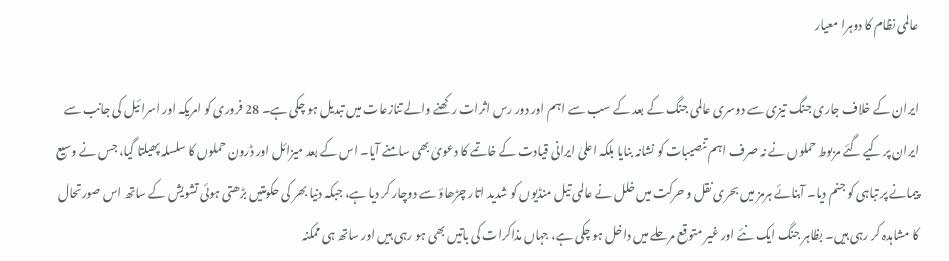عالمی نظام کا دوہرا معیار

ایران کے خلاف جاری جنگ تیزی سے دوسری عالمی جنگ کے بعد کے سب سے اہم اور دور رس اثرات رکھنے والے تنازعات میں تبدیل ہو چکی ہے۔ 28 فروری کو امریکہ اور اسرائیل کی جانب سے ایران پر کیے گئے مربوط حملوں نے نہ صرف اہم تنصیبات کو نشانہ بنایا بلکہ اعلیٰ ایرانی قیادت کے خاتمے کا دعویٰ بھی سامنے آیا۔ اس کے بعد میزائل اور ڈرون حملوں کا سلسلہ پھیلتا گیا، جس نے وسیع پیمانے پر تباہی کو جنم دیا۔ آبنائے ہرمز میں بحری نقل و حرکت میں خلل نے عالمی تیل منڈیوں کو شدید اتار چڑھاؤ سے دوچار کر دیا ہے، جبکہ دنیا بھر کی حکومتیں بڑھتی ہوئی تشویش کے ساتھ اس صورتحال کا مشاہدہ کر رہی ہیں۔ بظاہر جنگ ایک نئے اور غیر متوقع مرحلے میں داخل ہو چکی ہے، جہاں مذاکرات کی باتیں بھی ہو رہی ہیں اور ساتھ ہی ممکنہ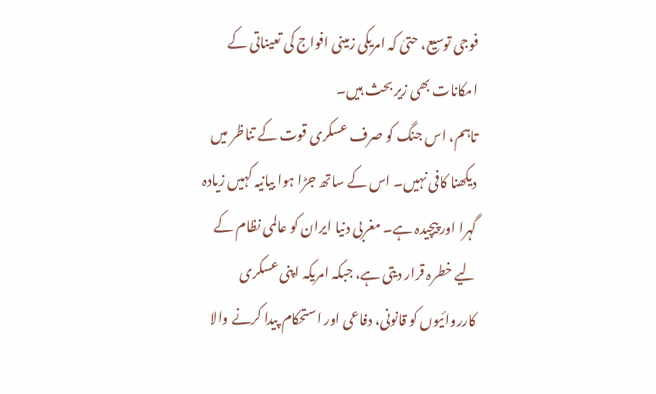فوجی توسیع، حتیٰ کہ امریکی زمینی افواج کی تعیناتی کے امکانات بھی زیر بحث ہیں۔
تاہم، اس جنگ کو صرف عسکری قوت کے تناظر میں دیکھنا کافی نہیں۔ اس کے ساتھ جڑا ہوا بیانیہ کہیں زیادہ گہرا اور پیچیدہ ہے۔ مغربی دنیا ایران کو عالمی نظام کے لیے خطرہ قرار دیتی ہے، جبکہ امریکہ اپنی عسکری کارروائیوں کو قانونی، دفاعی اور استحکام پیدا کرنے والا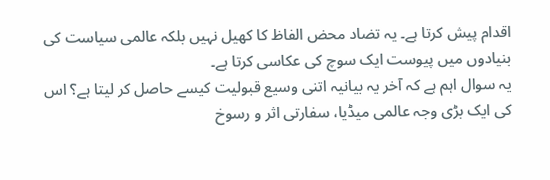اقدام پیش کرتا ہے۔ یہ تضاد محض الفاظ کا کھیل نہیں بلکہ عالمی سیاست کی بنیادوں میں پیوست ایک سوچ کی عکاسی کرتا ہے۔
یہ سوال اہم ہے کہ آخر یہ بیانیہ اتنی وسیع قبولیت کیسے حاصل کر لیتا ہے؟ اس کی ایک بڑی وجہ عالمی میڈیا، سفارتی اثر و رسوخ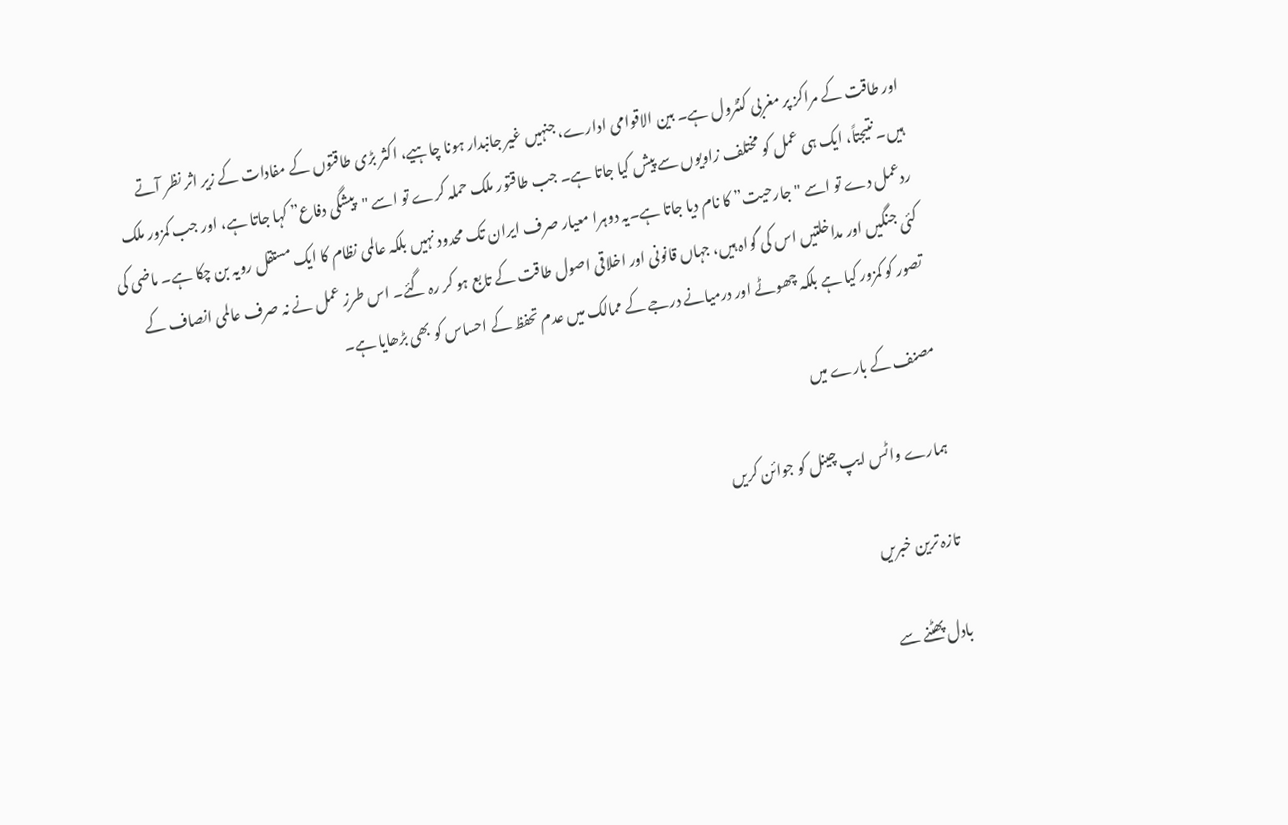اور طاقت کے مراکز پر مغربی کنٹرول ہے۔ بین الاقوامی ادارے، جنہیں غیر جانبدار ہونا چاہیے، اکثر بڑی طاقتوں کے مفادات کے زیر اثر نظر آتے ہیں۔ نتیجتاً، ایک ہی عمل کو مختلف زاویوں سے پیش کیا جاتا ہے۔ جب طاقتور ملک حملہ کرے تو اسے "پیشگی دفاع” کہا جاتا ہے، اور جب کمزور ملک ردعمل دے تو اسے "جارحیت” کا نام دیا جاتا ہے۔یہ دوہرا معیار صرف ایران تک محدود نہیں بلکہ عالمی نظام کا ایک مستقل رویہ بن چکا ہے۔ ماضی کی کئی جنگیں اور مداخلتیں اس کی گواہ ہیں، جہاں قانونی اور اخلاقی اصول طاقت کے تابع ہو کر رہ گئے۔ اس طرزِ عمل نے نہ صرف عالمی انصاف کے تصور کو کمزور کیا ہے بلکہ چھوٹے اور درمیانے درجے کے ممالک میں عدم تحفظ کے احساس کو بھی بڑھایا ہے۔

مصنف کے بارے میں

ہمارے واٹس ایپ چینل کو جوائن کریں

تازہ ترین خبریں

بادل پھٹنے سے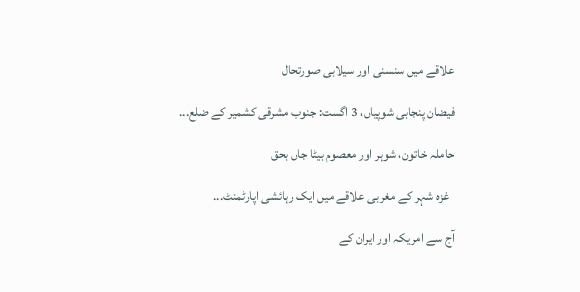علاقے میں سنسنی اور سیلابی صورتحال

فیضان پنجابی شوپیاں، 3 اگست: جنوب مشرقی کشمیر کے ضلع...

حاملہ خاتون، شوہر اور معصوم بیٹا جاں بحق

  غزہ شہر کے مغربی علاقے میں ایک رہائشی اپارٹمنٹ...

آج سے امریکہ اور ایران کے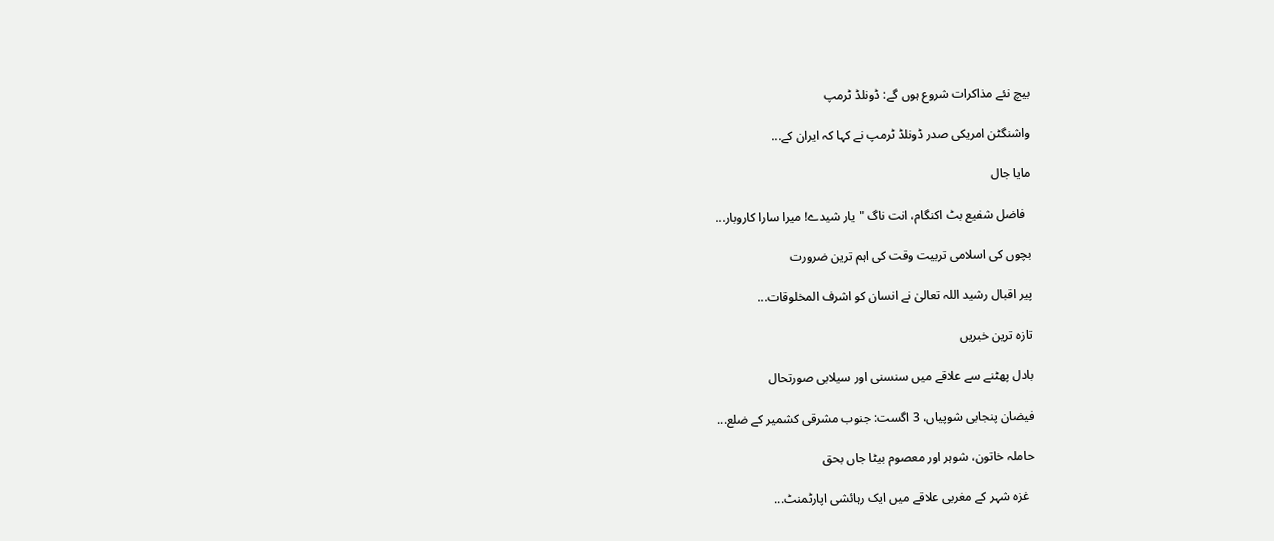بیچ نئے مذاکرات شروع ہوں گے: ڈونلڈ ٹرمپ

واشنگٹن امریکی صدر ڈونلڈ ٹرمپ نے کہا کہ ایران کے...

مایا جال

  فاضل شفیع بٹ اکنگام، انت ناگ "یار شیدے! میرا سارا کاروبار...

بچوں کی اسلامی تربیت وقت کی اہم ترین ضرورت

پیر اقبال رشید اللہ تعالیٰ نے انسان کو اشرف المخلوقات...

تازہ ترین خبریں

بادل پھٹنے سے علاقے میں سنسنی اور سیلابی صورتحال

فیضان پنجابی شوپیاں، 3 اگست: جنوب مشرقی کشمیر کے ضلع...

حاملہ خاتون، شوہر اور معصوم بیٹا جاں بحق

  غزہ شہر کے مغربی علاقے میں ایک رہائشی اپارٹمنٹ...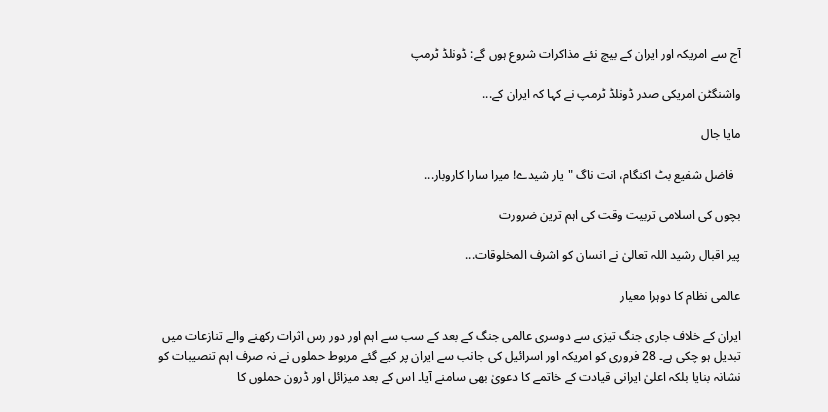آج سے امریکہ اور ایران کے بیچ نئے مذاکرات شروع ہوں گے: ڈونلڈ ٹرمپ

واشنگٹن امریکی صدر ڈونلڈ ٹرمپ نے کہا کہ ایران کے...

مایا جال

  فاضل شفیع بٹ اکنگام، انت ناگ "یار شیدے! میرا سارا کاروبار...

بچوں کی اسلامی تربیت وقت کی اہم ترین ضرورت

پیر اقبال رشید اللہ تعالیٰ نے انسان کو اشرف المخلوقات...

عالمی نظام کا دوہرا معیار

ایران کے خلاف جاری جنگ تیزی سے دوسری عالمی جنگ کے بعد کے سب سے اہم اور دور رس اثرات رکھنے والے تنازعات میں تبدیل ہو چکی ہے۔ 28 فروری کو امریکہ اور اسرائیل کی جانب سے ایران پر کیے گئے مربوط حملوں نے نہ صرف اہم تنصیبات کو نشانہ بنایا بلکہ اعلیٰ ایرانی قیادت کے خاتمے کا دعویٰ بھی سامنے آیا۔ اس کے بعد میزائل اور ڈرون حملوں کا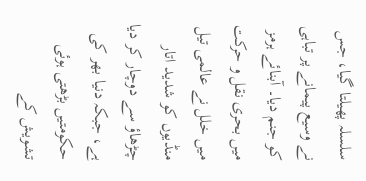سلسلہ پھیلتا گیا، جس نے وسیع پیمانے پر تباہی کو جنم دیا۔ آبنائے ہرمز میں بحری نقل و حرکت میں خلل نے عالمی تیل منڈیوں کو شدید اتار چڑھاؤ سے دوچار کر دیا ہے، جبکہ دنیا بھر کی حکومتیں بڑھتی ہوئی تشویش کے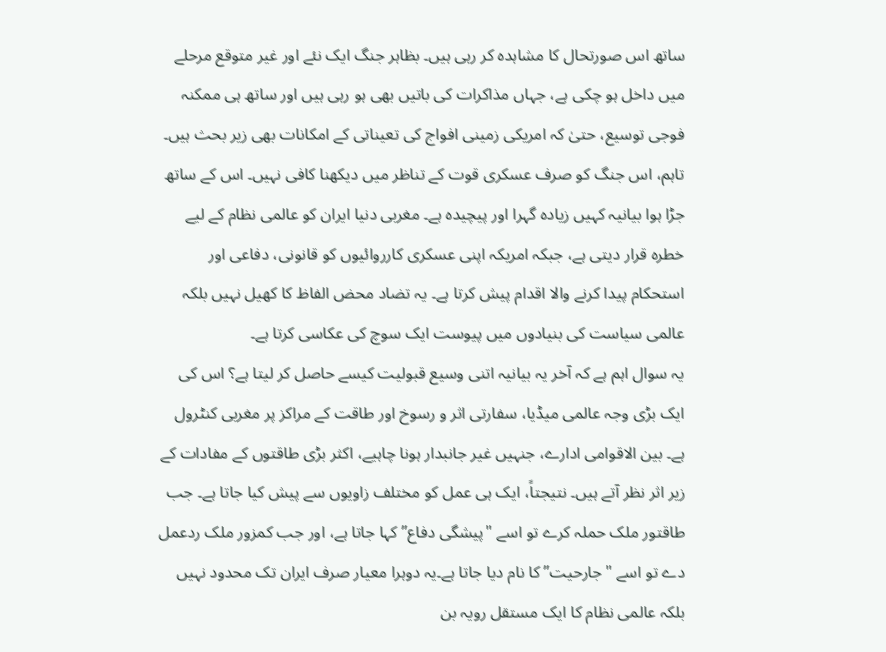ساتھ اس صورتحال کا مشاہدہ کر رہی ہیں۔ بظاہر جنگ ایک نئے اور غیر متوقع مرحلے میں داخل ہو چکی ہے، جہاں مذاکرات کی باتیں بھی ہو رہی ہیں اور ساتھ ہی ممکنہ فوجی توسیع، حتیٰ کہ امریکی زمینی افواج کی تعیناتی کے امکانات بھی زیر بحث ہیں۔
تاہم، اس جنگ کو صرف عسکری قوت کے تناظر میں دیکھنا کافی نہیں۔ اس کے ساتھ جڑا ہوا بیانیہ کہیں زیادہ گہرا اور پیچیدہ ہے۔ مغربی دنیا ایران کو عالمی نظام کے لیے خطرہ قرار دیتی ہے، جبکہ امریکہ اپنی عسکری کارروائیوں کو قانونی، دفاعی اور استحکام پیدا کرنے والا اقدام پیش کرتا ہے۔ یہ تضاد محض الفاظ کا کھیل نہیں بلکہ عالمی سیاست کی بنیادوں میں پیوست ایک سوچ کی عکاسی کرتا ہے۔
یہ سوال اہم ہے کہ آخر یہ بیانیہ اتنی وسیع قبولیت کیسے حاصل کر لیتا ہے؟ اس کی ایک بڑی وجہ عالمی میڈیا، سفارتی اثر و رسوخ اور طاقت کے مراکز پر مغربی کنٹرول ہے۔ بین الاقوامی ادارے، جنہیں غیر جانبدار ہونا چاہیے، اکثر بڑی طاقتوں کے مفادات کے زیر اثر نظر آتے ہیں۔ نتیجتاً، ایک ہی عمل کو مختلف زاویوں سے پیش کیا جاتا ہے۔ جب طاقتور ملک حملہ کرے تو اسے "پیشگی دفاع” کہا جاتا ہے، اور جب کمزور ملک ردعمل دے تو اسے "جارحیت” کا نام دیا جاتا ہے۔یہ دوہرا معیار صرف ایران تک محدود نہیں بلکہ عالمی نظام کا ایک مستقل رویہ بن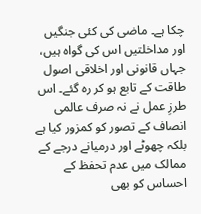چکا ہے۔ ماضی کی کئی جنگیں اور مداخلتیں اس کی گواہ ہیں، جہاں قانونی اور اخلاقی اصول طاقت کے تابع ہو کر رہ گئے۔ اس طرزِ عمل نے نہ صرف عالمی انصاف کے تصور کو کمزور کیا ہے بلکہ چھوٹے اور درمیانے درجے کے ممالک میں عدم تحفظ کے احساس کو بھی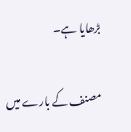بڑھایا ہے۔

مصنف کے بارے میں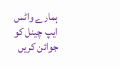ہمارے واٹس ایپ چینل کو جوائن کریں